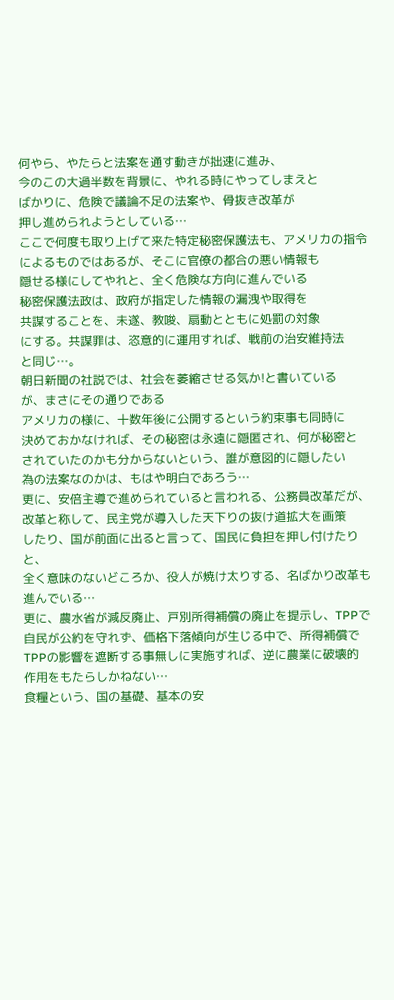何やら、やたらと法案を通す動きが拙速に進み、
今のこの大過半数を背景に、やれる時にやってしまえと
ばかりに、危険で議論不足の法案や、骨抜き改革が
押し進められようとしている…
ここで何度も取り上げて来た特定秘密保護法も、アメリカの指令
によるものではあるが、そこに官僚の都合の悪い情報も
隠せる様にしてやれと、全く危険な方向に進んでいる
秘密保護法政は、政府が指定した情報の漏洩や取得を
共謀することを、未遂、教唆、扇動とともに処罰の対象
にする。共謀罪は、恣意的に運用すれば、戦前の治安維持法
と同じ…。
朝日新聞の社説では、社会を萎縮させる気か!と書いている
が、まさにその通りである
アメリカの様に、十数年後に公開するという約束事も同時に
決めておかなければ、その秘密は永遠に隠匿され、何が秘密と
されていたのかも分からないという、誰が意図的に隠したい
為の法案なのかは、もはや明白であろう…
更に、安倍主導で進められていると言われる、公務員改革だが、
改革と称して、民主党が導入した天下りの抜け道拡大を画策
したり、国が前面に出ると言って、国民に負担を押し付けたりと、
全く意味のないどころか、役人が焼け太りする、名ばかり改革も
進んでいる…
更に、農水省が減反廃止、戸別所得補償の廃止を提示し、TPPで
自民が公約を守れず、価格下落傾向が生じる中で、所得補償で
TPPの影響を遮断する事無しに実施すれば、逆に農業に破壊的
作用をもたらしかねない…
食糧という、国の基礎、基本の安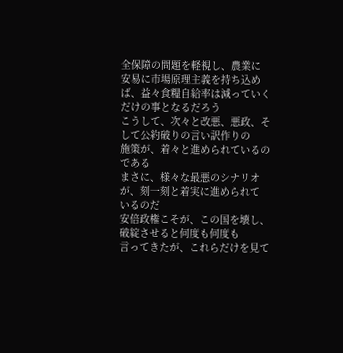全保障の問題を軽視し、農業に
安易に市場原理主義を持ち込めば、益々食糧自給率は減っていく
だけの事となるだろう
こうして、次々と改悪、悪政、そして公約破りの言い訳作りの
施策が、着々と進められているのである
まさに、様々な最悪のシナリオが、刻一刻と着実に進められて
いるのだ
安倍政権こそが、この国を壊し、破綻させると何度も何度も
言ってきたが、これらだけを見て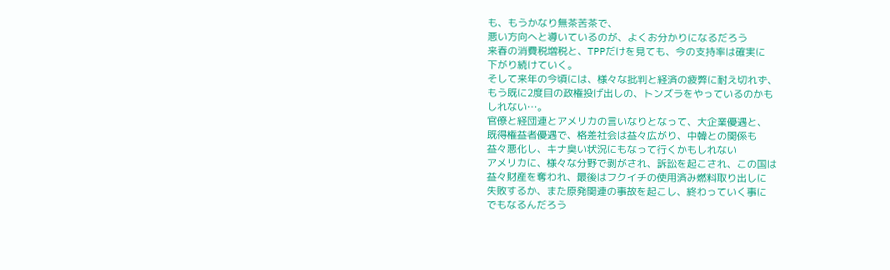も、もうかなり無茶苦茶で、
悪い方向へと導いているのが、よくお分かりになるだろう
来春の消費税増税と、TPPだけを見ても、今の支持率は確実に
下がり続けていく。
そして来年の今頃には、様々な批判と経済の疲弊に耐え切れず、
もう既に2度目の政権投げ出しの、トンズラをやっているのかも
しれない…。
官僚と経団連とアメリカの言いなりとなって、大企業優遇と、
既得権益者優遇で、格差社会は益々広がり、中韓との関係も
益々悪化し、キナ臭い状況にもなって行くかもしれない
アメリカに、様々な分野で剥がされ、訴訟を起こされ、この国は
益々財産を奪われ、最後はフクイチの使用済み燃料取り出しに
失敗するか、また原発関連の事故を起こし、終わっていく事に
でもなるんだろう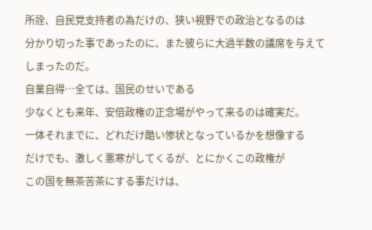所詮、自民党支持者の為だけの、狭い視野での政治となるのは
分かり切った事であったのに、また彼らに大過半数の議席を与えて
しまったのだ。
自業自得…全ては、国民のせいである
少なくとも来年、安倍政権の正念場がやって来るのは確実だ。
一体それまでに、どれだけ酷い惨状となっているかを想像する
だけでも、激しく悪寒がしてくるが、とにかくこの政権が
この国を無茶苦茶にする事だけは、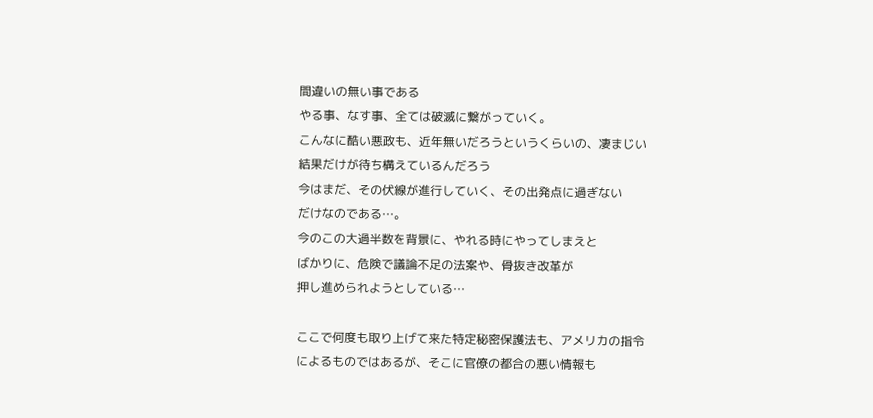間違いの無い事である
やる事、なす事、全ては破滅に繋がっていく。
こんなに酷い悪政も、近年無いだろうというくらいの、凄まじい
結果だけが待ち構えているんだろう
今はまだ、その伏線が進行していく、その出発点に過ぎない
だけなのである…。
今のこの大過半数を背景に、やれる時にやってしまえと
ばかりに、危険で議論不足の法案や、骨抜き改革が
押し進められようとしている…

ここで何度も取り上げて来た特定秘密保護法も、アメリカの指令
によるものではあるが、そこに官僚の都合の悪い情報も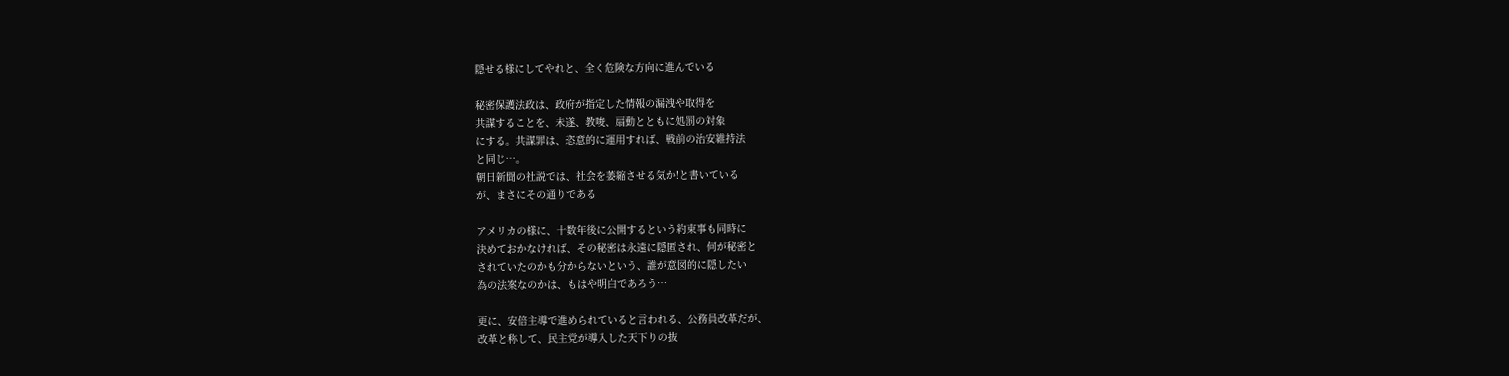隠せる様にしてやれと、全く危険な方向に進んでいる

秘密保護法政は、政府が指定した情報の漏洩や取得を
共謀することを、未遂、教唆、扇動とともに処罰の対象
にする。共謀罪は、恣意的に運用すれば、戦前の治安維持法
と同じ…。
朝日新聞の社説では、社会を萎縮させる気か!と書いている
が、まさにその通りである

アメリカの様に、十数年後に公開するという約束事も同時に
決めておかなければ、その秘密は永遠に隠匿され、何が秘密と
されていたのかも分からないという、誰が意図的に隠したい
為の法案なのかは、もはや明白であろう…

更に、安倍主導で進められていると言われる、公務員改革だが、
改革と称して、民主党が導入した天下りの抜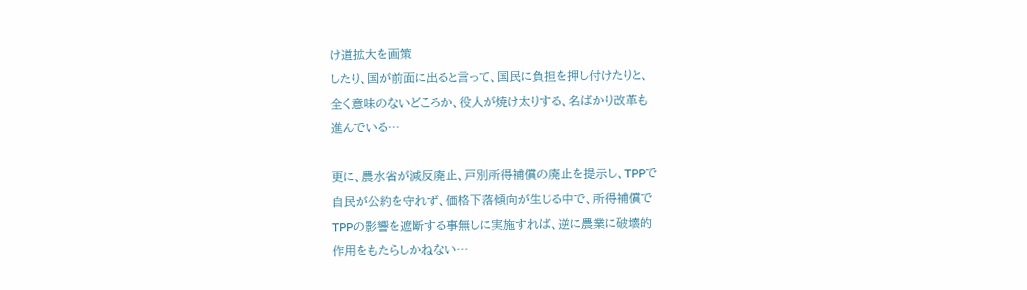け道拡大を画策
したり、国が前面に出ると言って、国民に負担を押し付けたりと、
全く意味のないどころか、役人が焼け太りする、名ばかり改革も
進んでいる…

更に、農水省が減反廃止、戸別所得補償の廃止を提示し、TPPで
自民が公約を守れず、価格下落傾向が生じる中で、所得補償で
TPPの影響を遮断する事無しに実施すれば、逆に農業に破壊的
作用をもたらしかねない…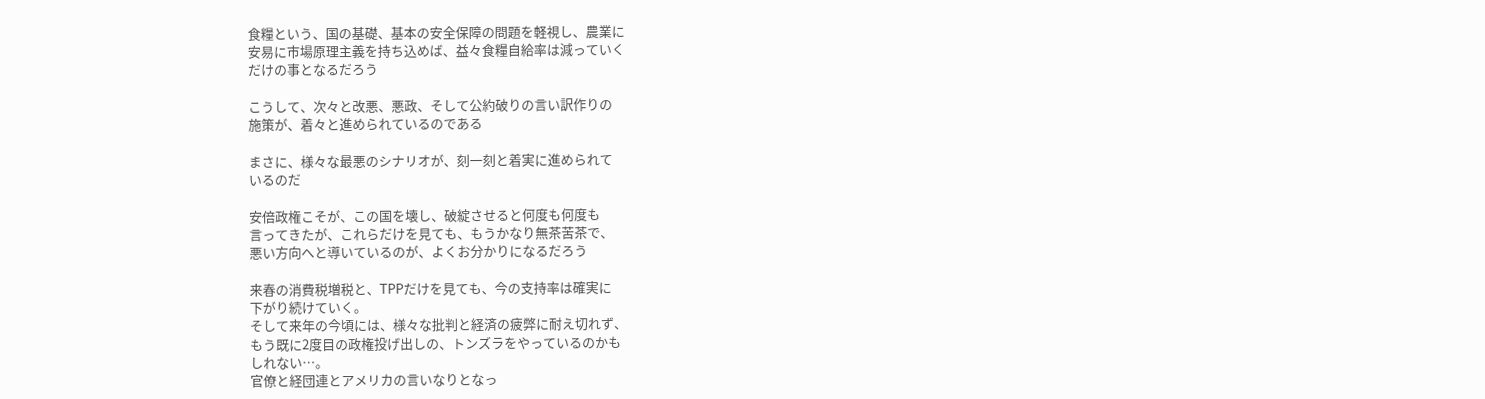食糧という、国の基礎、基本の安全保障の問題を軽視し、農業に
安易に市場原理主義を持ち込めば、益々食糧自給率は減っていく
だけの事となるだろう

こうして、次々と改悪、悪政、そして公約破りの言い訳作りの
施策が、着々と進められているのである

まさに、様々な最悪のシナリオが、刻一刻と着実に進められて
いるのだ

安倍政権こそが、この国を壊し、破綻させると何度も何度も
言ってきたが、これらだけを見ても、もうかなり無茶苦茶で、
悪い方向へと導いているのが、よくお分かりになるだろう

来春の消費税増税と、TPPだけを見ても、今の支持率は確実に
下がり続けていく。
そして来年の今頃には、様々な批判と経済の疲弊に耐え切れず、
もう既に2度目の政権投げ出しの、トンズラをやっているのかも
しれない…。
官僚と経団連とアメリカの言いなりとなっ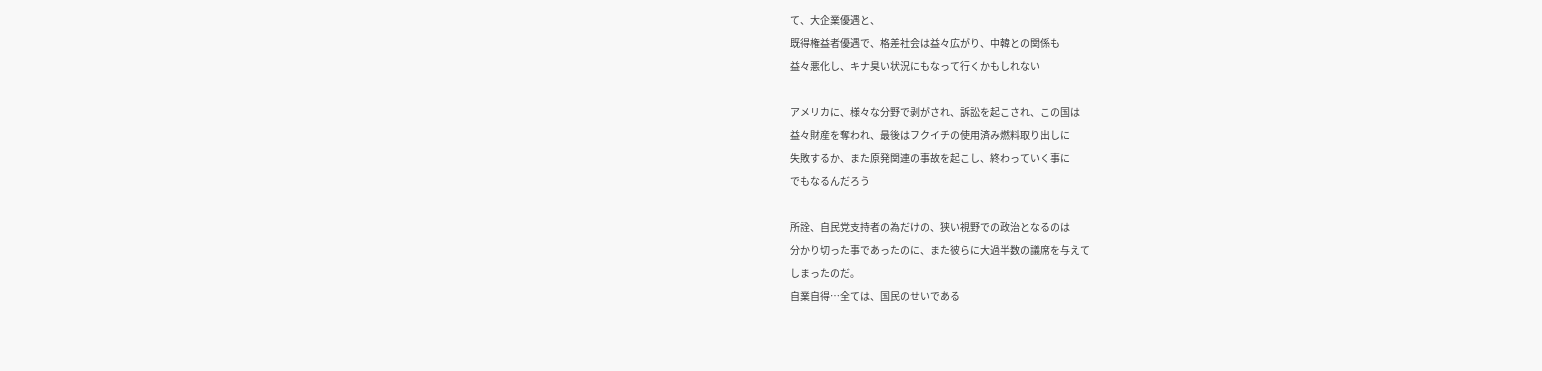て、大企業優遇と、
既得権益者優遇で、格差社会は益々広がり、中韓との関係も
益々悪化し、キナ臭い状況にもなって行くかもしれない

アメリカに、様々な分野で剥がされ、訴訟を起こされ、この国は
益々財産を奪われ、最後はフクイチの使用済み燃料取り出しに
失敗するか、また原発関連の事故を起こし、終わっていく事に
でもなるんだろう

所詮、自民党支持者の為だけの、狭い視野での政治となるのは
分かり切った事であったのに、また彼らに大過半数の議席を与えて
しまったのだ。
自業自得…全ては、国民のせいである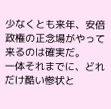少なくとも来年、安倍政権の正念場がやって来るのは確実だ。
一体それまでに、どれだけ酷い惨状と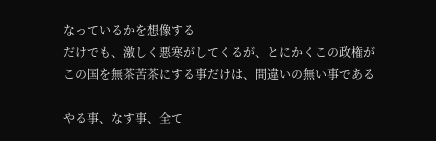なっているかを想像する
だけでも、激しく悪寒がしてくるが、とにかくこの政権が
この国を無茶苦茶にする事だけは、間違いの無い事である

やる事、なす事、全て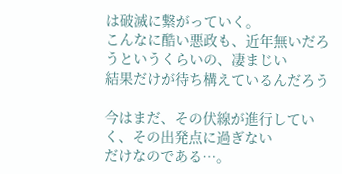は破滅に繋がっていく。
こんなに酷い悪政も、近年無いだろうというくらいの、凄まじい
結果だけが待ち構えているんだろう

今はまだ、その伏線が進行していく、その出発点に過ぎない
だけなのである…。